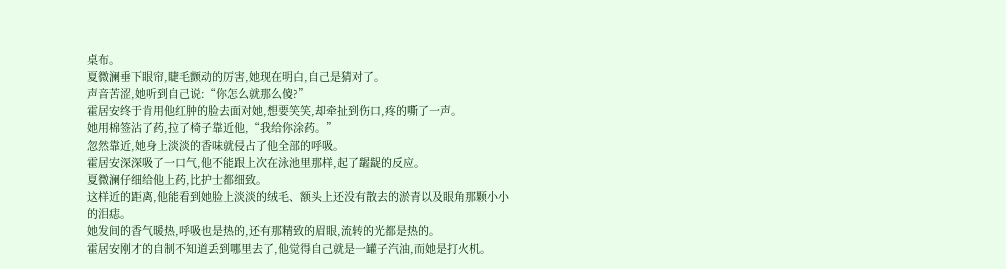桌布。
夏微澜垂下眼帘,睫毛颤动的厉害,她现在明白,自己是猜对了。
声音苦涩,她听到自己说:“你怎么就那么傻?”
霍居安终于肯用他红肿的脸去面对她,想要笑笑,却牵扯到伤口,疼的嘶了一声。
她用棉签沾了药,拉了椅子靠近他,“我给你涂药。”
忽然靠近,她身上淡淡的香味就侵占了他全部的呼吸。
霍居安深深吸了一口气,他不能跟上次在泳池里那样,起了龌龊的反应。
夏微澜仔细给他上药,比护士都细致。
这样近的距离,他能看到她脸上淡淡的绒毛、额头上还没有散去的淤青以及眼角那颗小小的泪痣。
她发间的香气暖热,呼吸也是热的,还有那精致的眉眼,流转的光都是热的。
霍居安刚才的自制不知道丢到哪里去了,他觉得自己就是一罐子汽油,而她是打火机。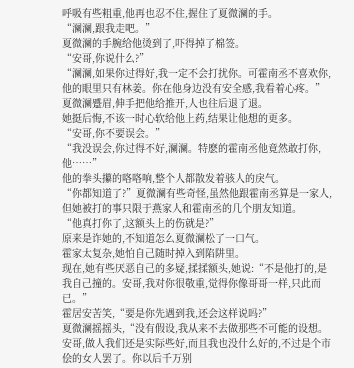呼吸有些粗重,他再也忍不住,握住了夏微澜的手。
“澜澜,跟我走吧。”
夏微澜的手腕给他烫到了,吓得掉了棉签。
“安哥,你说什么?”
“澜澜,如果你过得好,我一定不会打扰你。可霍南丞不喜欢你,他的眼里只有林姜。你在他身边没有安全感,我看着心疼。”
夏微澜蹙眉,伸手把他给推开,人也往后退了退。
她挺后悔,不该一时心软给他上药,结果让他想的更多。
“安哥,你不要误会。”
“我没误会,你过得不好,澜澜。特麽的霍南丞他竟然敢打你,他……”
他的拳头攥的咯咯响,整个人都散发着骇人的戾气。
“你都知道了?”夏微澜有些奇怪,虽然他跟霍南丞算是一家人,但她被打的事只限于燕家人和霍南丞的几个朋友知道。
“他真打你了,这额头上的伤就是?”
原来是诈她的,不知道怎么夏微澜松了一口气。
霍家太复杂,她怕自己随时掉入到陷阱里。
现在,她有些厌恶自己的多疑,揉揉额头,她说:“不是他打的,是我自己撞的。安哥,我对你很敬重,觉得你像哥哥一样,只此而已。”
霍居安苦笑,“要是你先遇到我,还会这样说吗?”
夏微澜摇摇头,“没有假设,我从来不去做那些不可能的设想。安哥,做人我们还是实际些好,而且我也没什么好的,不过是个市侩的女人罢了。你以后千万别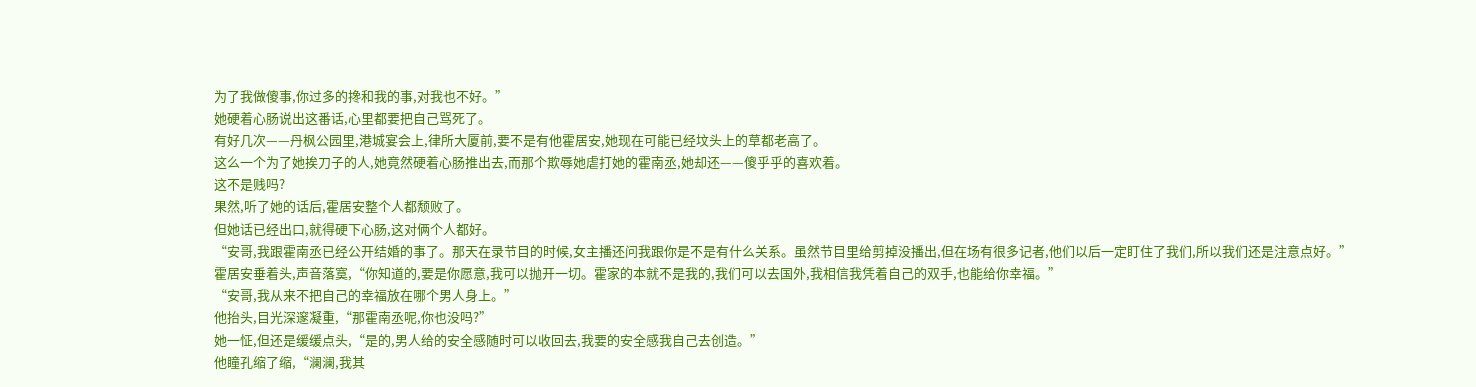为了我做傻事,你过多的搀和我的事,对我也不好。”
她硬着心肠说出这番话,心里都要把自己骂死了。
有好几次——丹枫公园里,港城宴会上,律所大厦前,要不是有他霍居安,她现在可能已经坟头上的草都老高了。
这么一个为了她挨刀子的人,她竟然硬着心肠推出去,而那个欺辱她虐打她的霍南丞,她却还——傻乎乎的喜欢着。
这不是贱吗?
果然,听了她的话后,霍居安整个人都颓败了。
但她话已经出口,就得硬下心肠,这对俩个人都好。
“安哥,我跟霍南丞已经公开结婚的事了。那天在录节目的时候,女主播还问我跟你是不是有什么关系。虽然节目里给剪掉没播出,但在场有很多记者,他们以后一定盯住了我们,所以我们还是注意点好。”
霍居安垂着头,声音落寞,“你知道的,要是你愿意,我可以抛开一切。霍家的本就不是我的,我们可以去国外,我相信我凭着自己的双手,也能给你幸福。”
“安哥,我从来不把自己的幸福放在哪个男人身上。”
他抬头,目光深邃凝重,“那霍南丞呢,你也没吗?”
她一怔,但还是缓缓点头,“是的,男人给的安全感随时可以收回去,我要的安全感我自己去创造。”
他瞳孔缩了缩,“澜澜,我其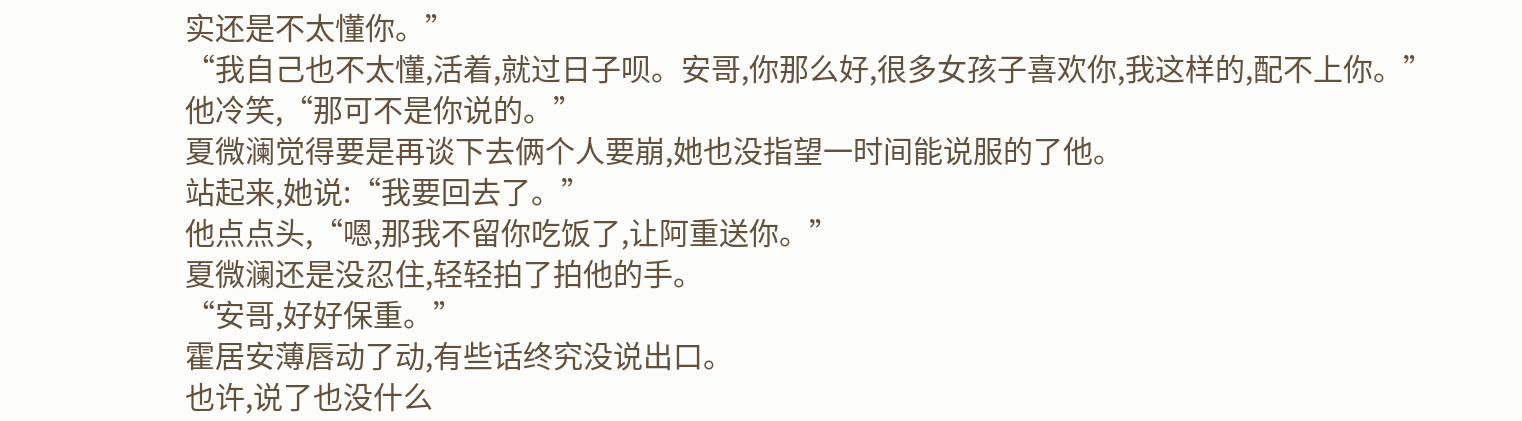实还是不太懂你。”
“我自己也不太懂,活着,就过日子呗。安哥,你那么好,很多女孩子喜欢你,我这样的,配不上你。”
他冷笑,“那可不是你说的。”
夏微澜觉得要是再谈下去俩个人要崩,她也没指望一时间能说服的了他。
站起来,她说:“我要回去了。”
他点点头,“嗯,那我不留你吃饭了,让阿重送你。”
夏微澜还是没忍住,轻轻拍了拍他的手。
“安哥,好好保重。”
霍居安薄唇动了动,有些话终究没说出口。
也许,说了也没什么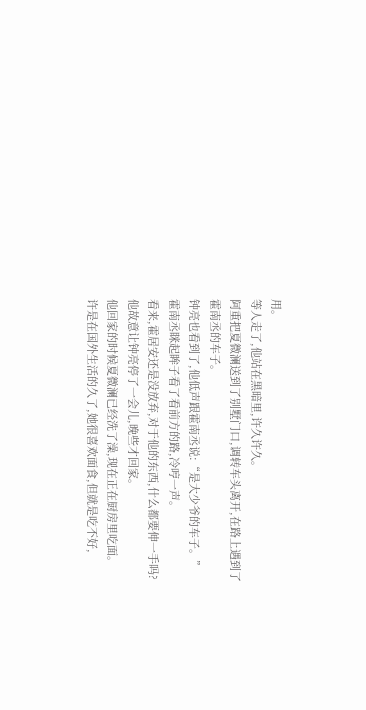用。
等人走了,他站在黑暗里,许久许久。
阿重把夏微澜送到了别墅门口,调转车头离开,在路上遇到了霍南丞的车子。
钟亮也看到了,他低声跟霍南丞说:“是大少爷的车子。”
霍南丞眯起眸子看了看前方的路,冷哼一声。
看来,霍居安还是没放弃,对于他的东西,什么都要伸一手吗?
他故意让钟亮停了一会儿,晚些才回家。
他回家的时候夏微澜已经洗了澡,现在正在厨房里吃面。
许是在国外生活的久了,她很喜欢面食,但就是吃不好,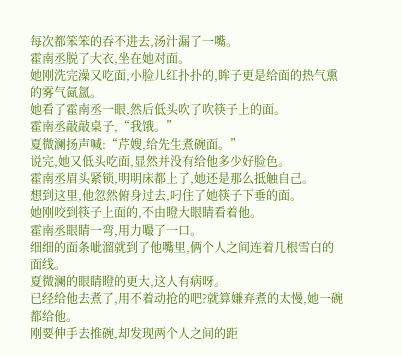每次都笨笨的吞不进去,汤汁漏了一嘴。
霍南丞脱了大衣,坐在她对面。
她刚洗完澡又吃面,小脸儿红扑扑的,眸子更是给面的热气熏的雾气氤氲。
她看了霍南丞一眼,然后低头吹了吹筷子上的面。
霍南丞敲敲桌子,“我饿。”
夏微澜扬声喊:“芹嫂,给先生煮碗面。”
说完,她又低头吃面,显然并没有给他多少好脸色。
霍南丞眉头紧锁,明明床都上了,她还是那么抵触自己。
想到这里,他忽然俯身过去,叼住了她筷子下垂的面。
她刚咬到筷子上面的,不由瞪大眼睛看着他。
霍南丞眼睛一弯,用力嘬了一口。
细细的面条呲溜就到了他嘴里,俩个人之间连着几根雪白的面线。
夏微澜的眼睛瞪的更大,这人有病呀。
已经给他去煮了,用不着动抢的吧?就算嫌弃煮的太慢,她一碗都给他。
刚要伸手去推碗,却发现两个人之间的距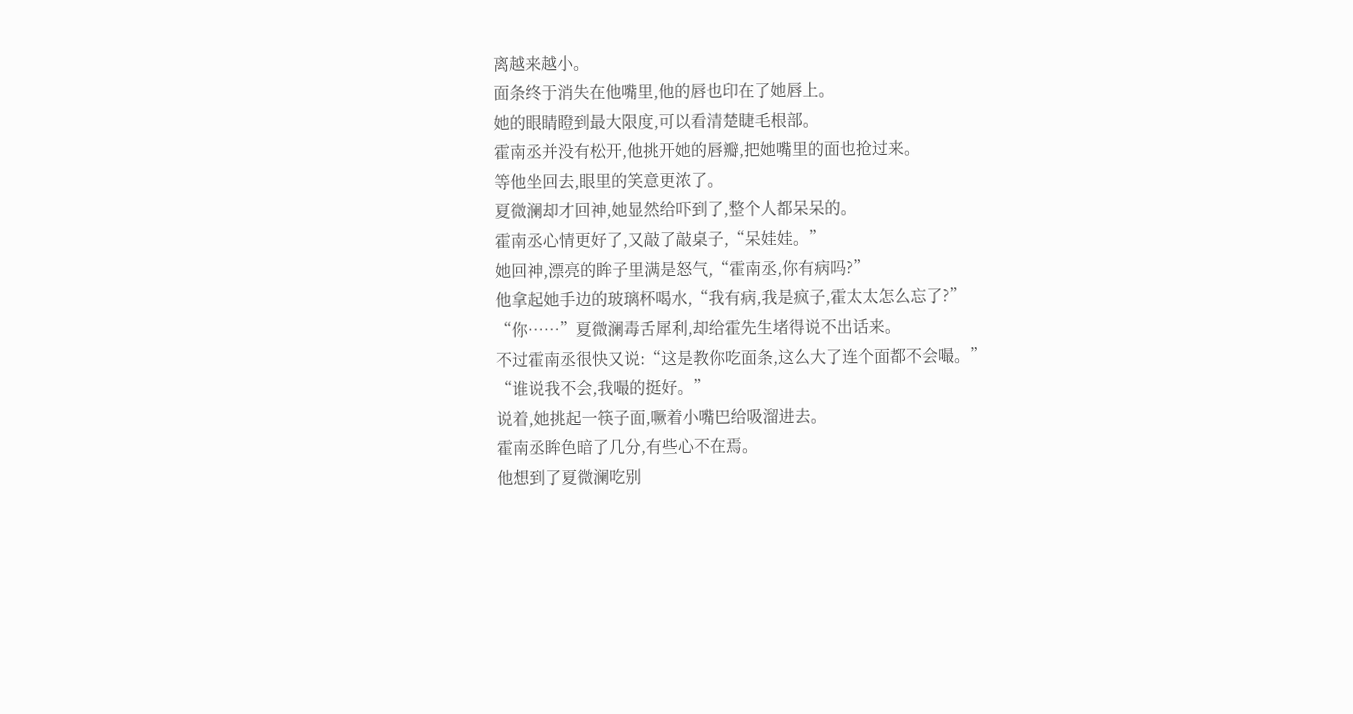离越来越小。
面条终于消失在他嘴里,他的唇也印在了她唇上。
她的眼睛瞪到最大限度,可以看清楚睫毛根部。
霍南丞并没有松开,他挑开她的唇瓣,把她嘴里的面也抢过来。
等他坐回去,眼里的笑意更浓了。
夏微澜却才回神,她显然给吓到了,整个人都呆呆的。
霍南丞心情更好了,又敲了敲桌子,“呆娃娃。”
她回神,漂亮的眸子里满是怒气,“霍南丞,你有病吗?”
他拿起她手边的玻璃杯喝水,“我有病,我是疯子,霍太太怎么忘了?”
“你……”夏微澜毒舌犀利,却给霍先生堵得说不出话来。
不过霍南丞很快又说:“这是教你吃面条,这么大了连个面都不会嘬。”
“谁说我不会,我嘬的挺好。”
说着,她挑起一筷子面,噘着小嘴巴给吸溜进去。
霍南丞眸色暗了几分,有些心不在焉。
他想到了夏微澜吃别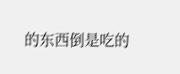的东西倒是吃的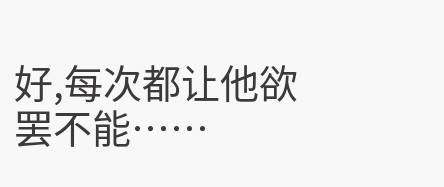好,每次都让他欲罢不能……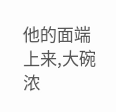他的面端上来,大碗浓